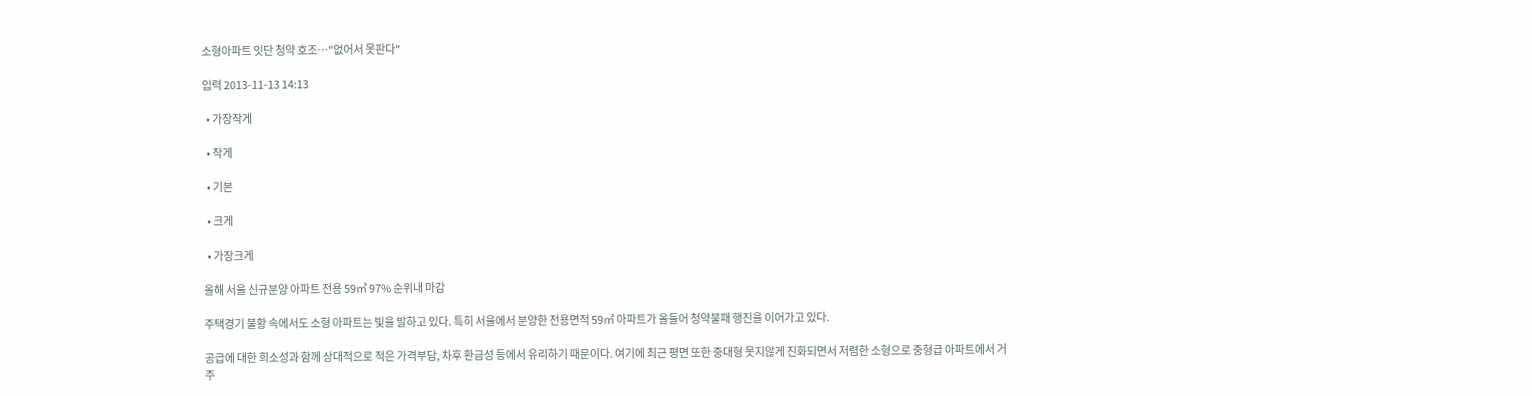소형아파트 잇단 청약 호조…"없어서 못판다"

입력 2013-11-13 14:13

  • 가장작게

  • 작게

  • 기본

  • 크게

  • 가장크게

올해 서울 신규분양 아파트 전용 59㎡ 97% 순위내 마감

주택경기 불황 속에서도 소형 아파트는 빛을 발하고 있다. 특히 서울에서 분양한 전용면적 59㎡ 아파트가 올들어 청약불패 행진을 이어가고 있다.

공급에 대한 희소성과 함께 상대적으로 적은 가격부담, 차후 환금성 등에서 유리하기 때문이다. 여기에 최근 평면 또한 중대형 못지않게 진화되면서 저렴한 소형으로 중형급 아파트에서 거주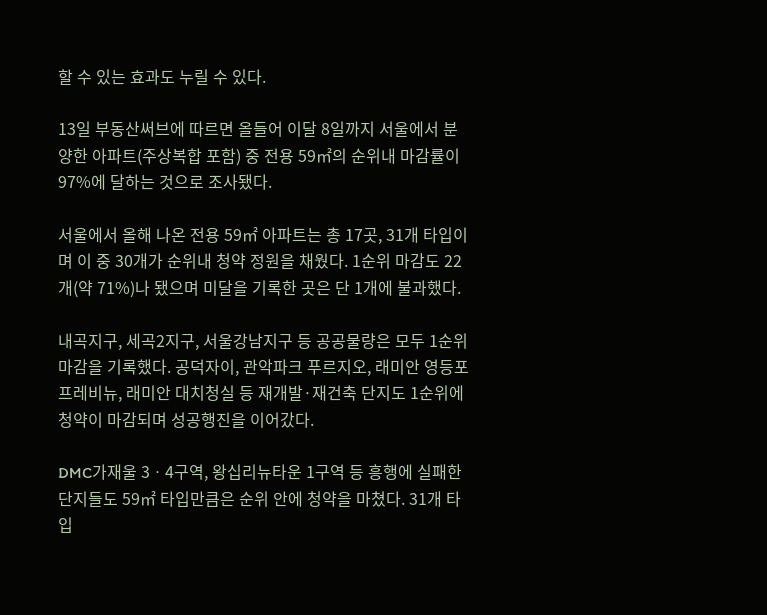할 수 있는 효과도 누릴 수 있다.

13일 부동산써브에 따르면 올들어 이달 8일까지 서울에서 분양한 아파트(주상복합 포함) 중 전용 59㎡의 순위내 마감률이 97%에 달하는 것으로 조사됐다.

서울에서 올해 나온 전용 59㎡ 아파트는 총 17곳, 31개 타입이며 이 중 30개가 순위내 청약 정원을 채웠다. 1순위 마감도 22개(약 71%)나 됐으며 미달을 기록한 곳은 단 1개에 불과했다.

내곡지구, 세곡2지구, 서울강남지구 등 공공물량은 모두 1순위 마감을 기록했다. 공덕자이, 관악파크 푸르지오, 래미안 영등포 프레비뉴, 래미안 대치청실 등 재개발·재건축 단지도 1순위에 청약이 마감되며 성공행진을 이어갔다.

DMC가재울 3ㆍ4구역, 왕십리뉴타운 1구역 등 흥행에 실패한 단지들도 59㎡ 타입만큼은 순위 안에 청약을 마쳤다. 31개 타입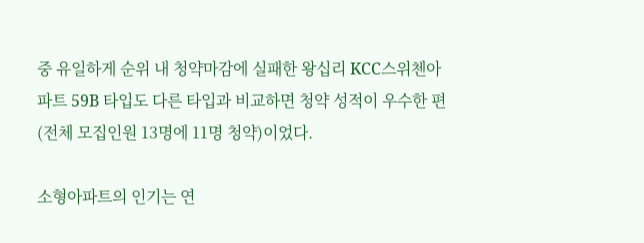중 유일하게 순위 내 청약마감에 실패한 왕십리 KCC스위첸아파트 59B 타입도 다른 타입과 비교하면 청약 성적이 우수한 편(전체 모집인원 13명에 11명 청약)이었다.

소형아파트의 인기는 연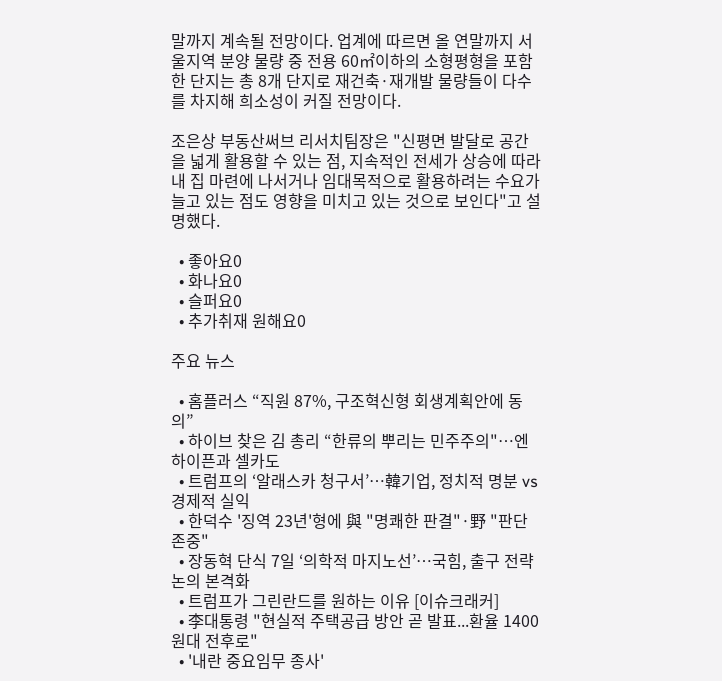말까지 계속될 전망이다. 업계에 따르면 올 연말까지 서울지역 분양 물량 중 전용 60㎡이하의 소형평형을 포함한 단지는 총 8개 단지로 재건축·재개발 물량들이 다수를 차지해 희소성이 커질 전망이다.

조은상 부동산써브 리서치팀장은 "신평면 발달로 공간을 넓게 활용할 수 있는 점, 지속적인 전세가 상승에 따라 내 집 마련에 나서거나 임대목적으로 활용하려는 수요가 늘고 있는 점도 영향을 미치고 있는 것으로 보인다"고 설명했다.

  • 좋아요0
  • 화나요0
  • 슬퍼요0
  • 추가취재 원해요0

주요 뉴스

  • 홈플러스 “직원 87%, 구조혁신형 회생계획안에 동의”
  • 하이브 찾은 김 총리 “한류의 뿌리는 민주주의"⋯엔하이픈과 셀카도
  • 트럼프의 ‘알래스카 청구서’…韓기업, 정치적 명분 vs 경제적 실익
  • 한덕수 '징역 23년'형에 與 "명쾌한 판결"·野 "판단 존중"
  • 장동혁 단식 7일 ‘의학적 마지노선’…국힘, 출구 전략 논의 본격화
  • 트럼프가 그린란드를 원하는 이유 [이슈크래커]
  • 李대통령 "현실적 주택공급 방안 곧 발표...환율 1400원대 전후로"
  • '내란 중요임무 종사'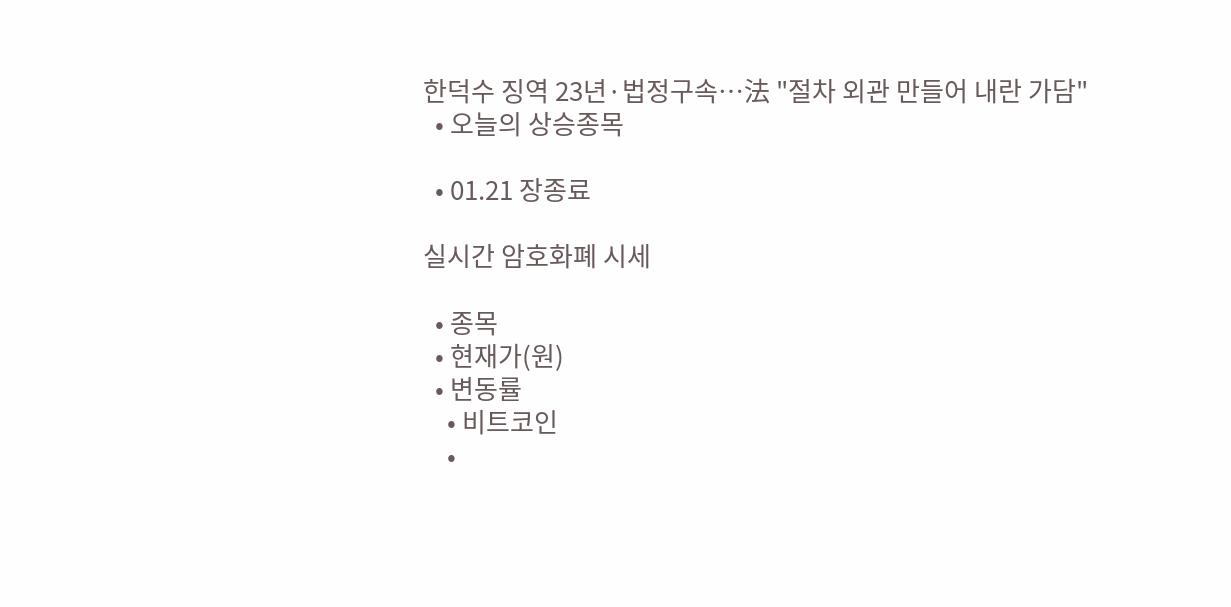한덕수 징역 23년·법정구속…法 "절차 외관 만들어 내란 가담"
  • 오늘의 상승종목

  • 01.21 장종료

실시간 암호화폐 시세

  • 종목
  • 현재가(원)
  • 변동률
    • 비트코인
    •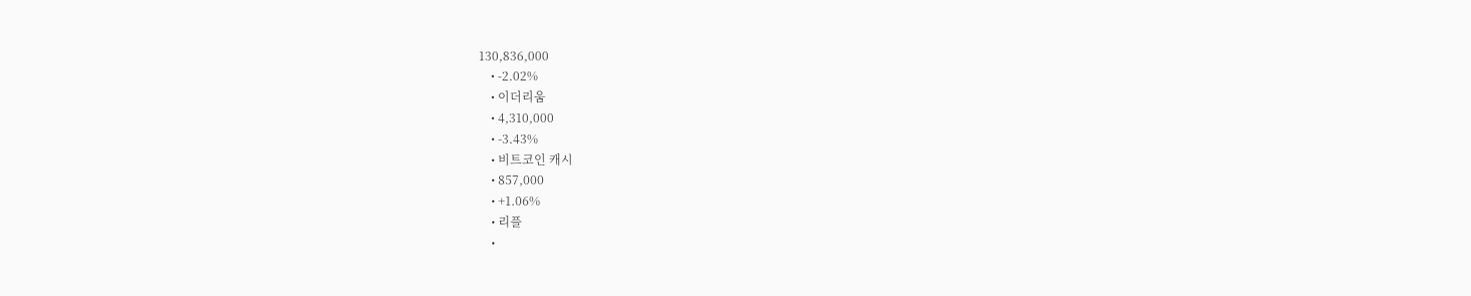130,836,000
    • -2.02%
    • 이더리움
    • 4,310,000
    • -3.43%
    • 비트코인 캐시
    • 857,000
    • +1.06%
    • 리플
    •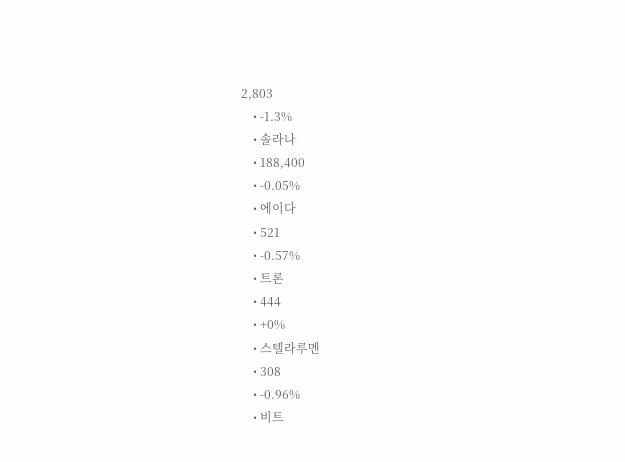2,803
    • -1.3%
    • 솔라나
    • 188,400
    • -0.05%
    • 에이다
    • 521
    • -0.57%
    • 트론
    • 444
    • +0%
    • 스텔라루멘
    • 308
    • -0.96%
    • 비트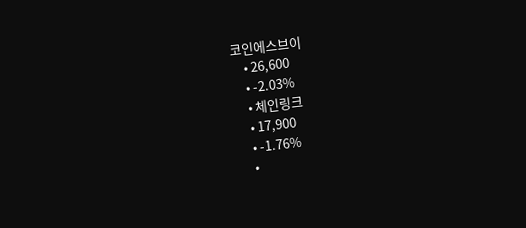코인에스브이
    • 26,600
    • -2.03%
    • 체인링크
    • 17,900
    • -1.76%
    •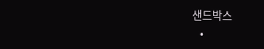샌드박스
    •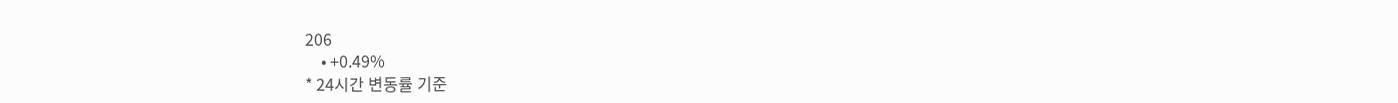206
    • +0.49%
* 24시간 변동률 기준